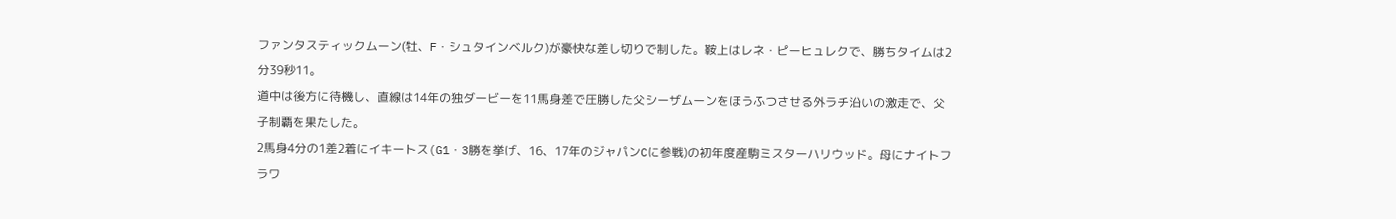ファンタスティックムーン(牡、F・シュタインベルク)が豪快な差し切りで制した。鞍上はレネ・ピーヒュレクで、勝ちタイムは2分39秒11。
道中は後方に待機し、直線は14年の独ダービーを11馬身差で圧勝した父シーザムーンをほうふつさせる外ラチ沿いの激走で、父子制覇を果たした。
2馬身4分の1差2着にイキートス(G1・3勝を挙げ、16、17年のジャパンCに参戦)の初年度産駒ミスターハリウッド。母にナイトフラワ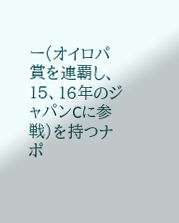ー(オイロパ賞を連覇し、15、16年のジャパンCに参戦)を持つナポ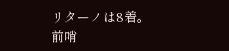リターノは8着。
前哨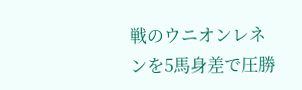戦のウニオンレネンを5馬身差で圧勝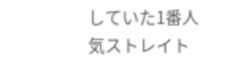していた1番人気ストレイト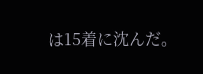は15着に沈んだ。